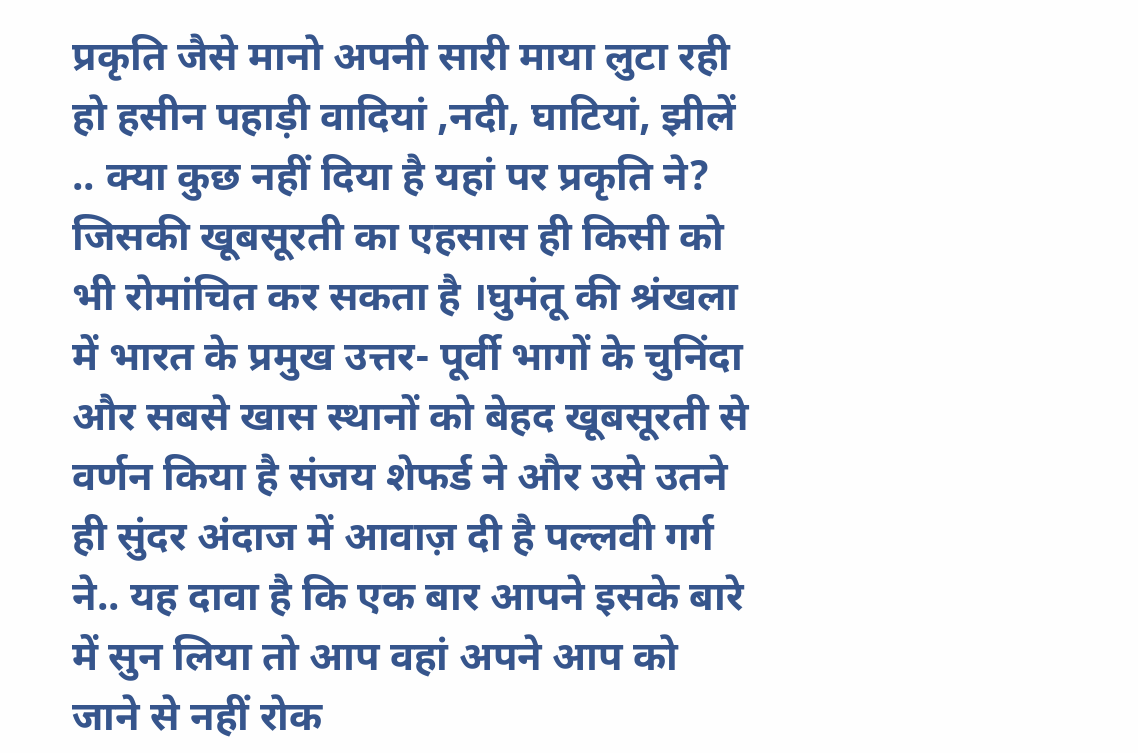प्रकृति जैसे मानो अपनी सारी माया लुटा रही हो हसीन पहाड़ी वादियां ,नदी, घाटियां, झीलें .. क्या कुछ नहीं दिया है यहां पर प्रकृति ने? जिसकी खूबसूरती का एहसास ही किसी को भी रोमांचित कर सकता है ।घुमंतू की श्रंखला में भारत के प्रमुख उत्तर- पूर्वी भागों के चुनिंदा और सबसे खास स्थानों को बेहद खूबसूरती से वर्णन किया है संजय शेफर्ड ने और उसे उतने ही सुंदर अंदाज में आवाज़ दी है पल्लवी गर्ग ने.. यह दावा है कि एक बार आपने इसके बारे में सुन लिया तो आप वहां अपने आप को जाने से नहीं रोक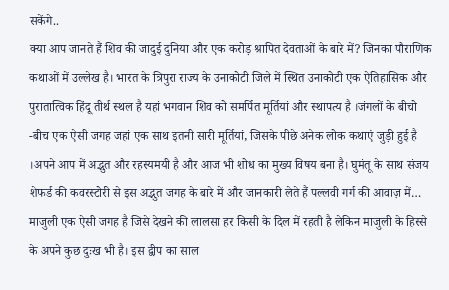सकेंगे..
क्या आप जानते हैं शिव की जादुई दुनिया और एक करोड़ श्रापित देवताओं के बारे में? जिनका पौराणिक कथाओं में उल्लेख है। भारत के त्रिपुरा राज्य के उनाकोटी जिले में स्थित उनाकोटी एक ऐतिहासिक और पुरातात्विक हिंदू तीर्थ स्थल है यहां भगवान शिव को समर्पित मूर्तियां और स्थापत्य है ।जंगलों के बीचो -बीच एक ऐसी जगह जहां एक साथ इतनी सारी मूर्तियां, जिसके पीछे अनेक लोक कथाएं जुड़ी हुई है ।अपने आप में अद्भुत और रहस्यमयी है और आज भी शोध का मुख्य विषय बना है। घुमंतू के साथ संजय शेफर्ड की कवरस्टोरी से इस अद्भुत जगह के बारे में और जानकारी लेते हैं पल्लवी गर्ग की आवाज़ में…
माजुली एक ऐसी जगह है जिसे देखने की लालसा हर किसी के दिल में रहती है लेकिन माजुली के हिस्से के अपने कुछ दुःख भी है। इस द्वीप का साल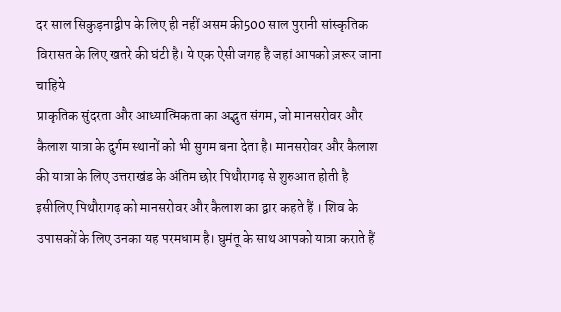दर साल सिकुड़नाद्वीप के लिए ही नहीं असम की500 साल पुरानी सांस्कृतिक विरासत के लिए खतरे की घंटी है। ये एक ऐसी जगह है जहां आपको ज़रूर जाना चाहिये
प्राकृतिक सुंदरता और आध्यात्मिकता का अद्भुत संगम, जो मानसरोवर और कैलाश यात्रा के दुर्गम स्थानों को भी सुगम बना देता है। मानसरोवर और कैलाश की यात्रा के लिए उत्तराखंड के अंतिम छोर पिथौरागढ़ से शुरुआत होती है इसीलिए पिथौरागढ़ को मानसरोवर और कैलाश का द्वार कहते हैं । शिव के उपासकों के लिए उनका यह परमधाम है। घुमंतू के साथ आपको यात्रा कराते हैं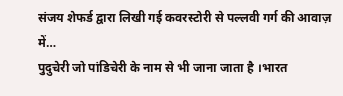संजय शेफर्ड द्वारा लिखी गई कवरस्टोरी से पल्लवी गर्ग की आवाज़ में…
पुदुचेरी जो पांडिचेरी के नाम से भी जाना जाता है ।भारत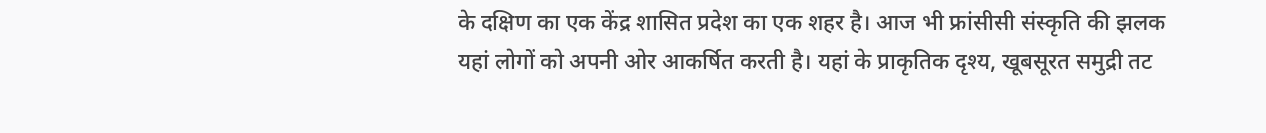के दक्षिण का एक केंद्र शासित प्रदेश का एक शहर है। आज भी फ्रांसीसी संस्कृति की झलक यहां लोगों को अपनी ओर आकर्षित करती है। यहां के प्राकृतिक दृश्य, खूबसूरत समुद्री तट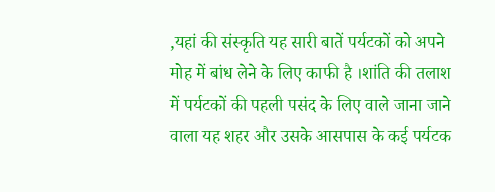,यहां की संस्कृति यह सारी बातें पर्यटकों को अपने मोह में बांध लेने के लिए काफी है ।शांति की तलाश में पर्यटकों की पहली पसंद के लिए वाले जाना जाने वाला यह शहर और उसके आसपास के कई पर्यटक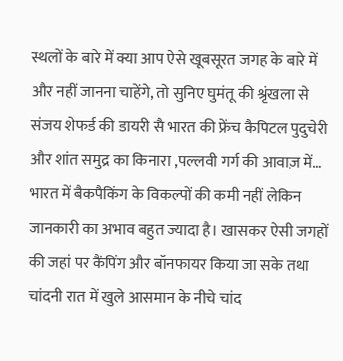स्थलों के बारे में क्या आप ऐसे खूबसूरत जगह के बारे में और नहीं जानना चाहेंगे, तो सुनिए घुमंतू की श्रृंखला से संजय शेफर्ड की डायरी सै भारत की फ्रेंच कैपिटल पुदुचेरी और शांत समुद्र का किनारा ,पल्लवी गर्ग की आवाज़ में…
भारत में बैकपैकिंग के विकल्पों की कमी नहीं लेकिन जानकारी का अभाव बहुत ज्यादा है। खासकर ऐसी जगहों की जहां पर कैंपिंग और बॉनफायर किया जा सके तथा चांदनी रात में खुले आसमान के नीचे चांद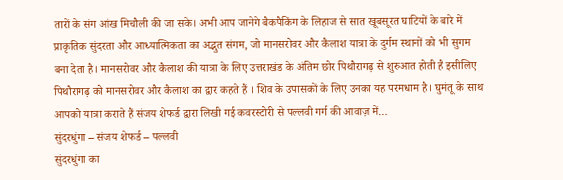तारों के संग आंख मिचौली की जा सके। अभी आप जानेगे बैकपैकिंग के लिहाज से सात खूबसूरत घाटियों के बारे में
प्राकृतिक सुंदरता और आध्यात्मिकता का अद्भुत संगम, जो मानसरोवर और कैलाश यात्रा के दुर्गम स्थानों को भी सुगम बना देता है। मानसरोवर और कैलाश की यात्रा के लिए उत्तराखंड के अंतिम छोर पिथौरागढ़ से शुरुआत होती है इसीलिए पिथौरागढ़ को मानसरोवर और कैलाश का द्वार कहते हैं । शिव के उपासकों के लिए उनका यह परमधाम है। घुमंतू के साथ आपको यात्रा कराते हैं संजय शेफर्ड द्वारा लिखी गई कवरस्टोरी से पल्लवी गर्ग की आवाज़ में…
सुंदरधुंगा – संजय शेफर्ड – पल्लवी
सुंदरधुंगा का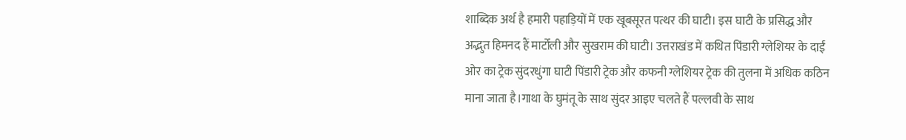शाब्दिक अर्थ है हमारी पहाड़ियों में एक खूबसूरत पत्थर की घाटी। इस घाटी के प्रसिद्ध और अद्भुत हिमनद हैं मार्टोली और सुखराम की घाटी। उत्तराखंड में कथित पिंडारी ग्लेशियर के दाईं ओर का ट्रेक सुंदरधुंगा घाटी पिंडारी ट्रेक और कफनी ग्लेशियर ट्रेक की तुलना में अधिक कठिन माना जाता है।गाथा के घुमंतू के साथ सुंदर आइए चलते हैं पल्लवी के साथ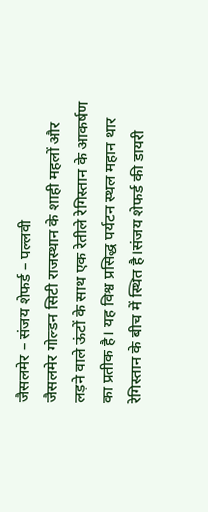जैसलमेर – संजय शेफर्ड – पल्लवी
जैसलमेर गोल्डन सिटी राजस्थान के शाही महलों और लड़ने वाले ऊंटों के साथ एक रेतीले रेगिस्तान के आकर्षण का प्रतीक है। यह विश्व प्रसिद्ध पर्यटन स्थल महान थार रेगिस्तान के बीच में स्थित है।संजय शेफर्ड की डायरी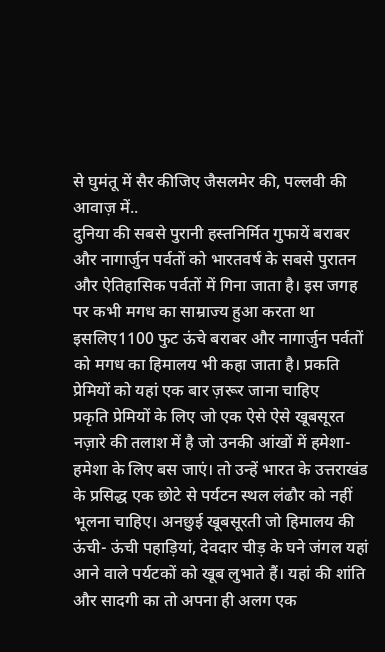से घुमंतू में सैर कीजिए जैसलमेर की, पल्लवी की आवाज़ में..
दुनिया की सबसे पुरानी हस्तनिर्मित गुफायें बराबर और नागार्जुन पर्वतों को भारतवर्ष के सबसे पुरातन और ऐतिहासिक पर्वतों में गिना जाता है। इस जगह पर कभी मगध का साम्राज्य हुआ करता था इसलिए1100 फुट ऊंचे बराबर और नागार्जुन पर्वतों को मगध का हिमालय भी कहा जाता है। प्रकति प्रेमियों को यहां एक बार ज़रूर जाना चाहिए
प्रकृति प्रेमियों के लिए जो एक ऐसे ऐसे खूबसूरत नज़ारे की तलाश में है जो उनकी आंखों में हमेशा- हमेशा के लिए बस जाएं। तो उन्हें भारत के उत्तराखंड के प्रसिद्ध एक छोटे से पर्यटन स्थल लंढौर को नहीं भूलना चाहिए। अनछुई खूबसूरती जो हिमालय की ऊंची- ऊंची पहाड़ियां, देवदार चीड़ के घने जंगल यहां आने वाले पर्यटकों को खूब लुभाते हैं। यहां की शांति और सादगी का तो अपना ही अलग एक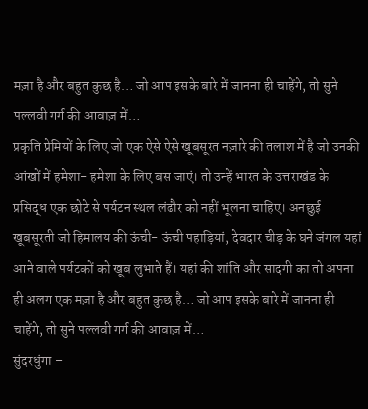मज़ा है और बहुत कुछ है… जो आप इसके बारे में जानना ही चाहेंगे, तो सुने पल्लवी गर्ग की आवाज़ में…
प्रकृति प्रेमियों के लिए जो एक ऐसे ऐसे खूबसूरत नज़ारे की तलाश में है जो उनकी आंखों में हमेशा- हमेशा के लिए बस जाएं। तो उन्हें भारत के उत्तराखंड के प्रसिद्ध एक छोटे से पर्यटन स्थल लंढौर को नहीं भूलना चाहिए। अनछुई खूबसूरती जो हिमालय की ऊंची- ऊंची पहाड़ियां, देवदार चीड़ के घने जंगल यहां आने वाले पर्यटकों को खूब लुभाते हैं। यहां की शांति और सादगी का तो अपना ही अलग एक मज़ा है और बहुत कुछ है… जो आप इसके बारे में जानना ही चाहेंगे, तो सुने पल्लवी गर्ग की आवाज़ में…
सुंदरधुंगा –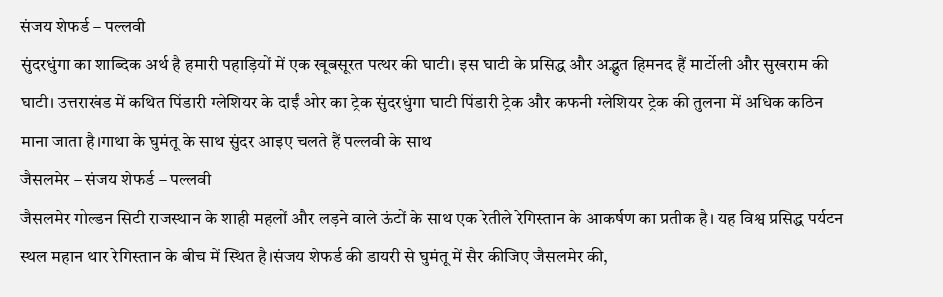संजय शेफर्ड – पल्लवी
सुंदरधुंगा का शाब्दिक अर्थ है हमारी पहाड़ियों में एक खूबसूरत पत्थर की घाटी। इस घाटी के प्रसिद्ध और अद्भुत हिमनद हैं मार्टोली और सुखराम की घाटी। उत्तराखंड में कथित पिंडारी ग्लेशियर के दाईं ओर का ट्रेक सुंदरधुंगा घाटी पिंडारी ट्रेक और कफनी ग्लेशियर ट्रेक की तुलना में अधिक कठिन माना जाता है।गाथा के घुमंतू के साथ सुंदर आइए चलते हैं पल्लवी के साथ
जैसलमेर – संजय शेफर्ड – पल्लवी
जैसलमेर गोल्डन सिटी राजस्थान के शाही महलों और लड़ने वाले ऊंटों के साथ एक रेतीले रेगिस्तान के आकर्षण का प्रतीक है। यह विश्व प्रसिद्ध पर्यटन स्थल महान थार रेगिस्तान के बीच में स्थित है।संजय शेफर्ड की डायरी से घुमंतू में सैर कीजिए जैसलमेर की,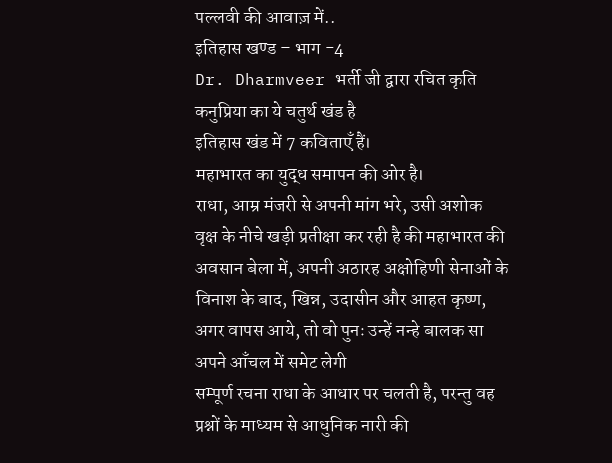पल्लवी की आवाज़ में..
इतिहास खण्ड – भाग -4
Dr. Dharmveer भर्ती जी द्वारा रचित कृति कनुप्रिया का ये चतुर्थ खंड है
इतिहास खंड में 7 कविताएँ हैं।
महाभारत का युद्ध समापन की ओर है।
राधा, आम्र मंजरी से अपनी मांग भरे, उसी अशोक वृक्ष के नीचे खड़ी प्रतीक्षा कर रही है की महाभारत की अवसान बेला में, अपनी अठारह अक्षोहिणी सेनाओं के विनाश के बाद, खिन्न, उदासीन और आहत कृष्ण, अगर वापस आये, तो वो पुनः उन्हें नन्हे बालक सा अपने आँचल में समेट लेगी
सम्पूर्ण रचना राधा के आधार पर चलती है, परन्तु वह प्रश्नों के माध्यम से आधुनिक नारी की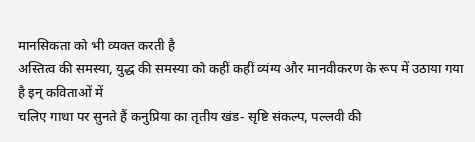मानसिकता को भी व्यक्त करती है
अस्तित्व की समस्या, युद्ध की समस्या को कहीं कहीं व्यंग्य और मानवीकरण के रूप में उठाया गया है इन् कविताओं में
चलिए गाथा पर सुनते हैं कनुप्रिया का तृतीय खंड- सृष्टि संकल्प, पल्लवी की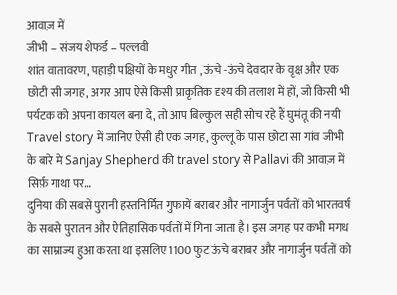आवाज़ में
जीभी – संजय शेफर्ड – पल्लवी
शांत वातावरण, पहाड़ी पक्षियों के मधुर गीत , ऊंचे -ऊंचे देवदार के वृक्ष और एक छोटी सी जगह, अगर आप ऐसे किसी प्राकृतिक दृश्य की तलाश में हों, जो किसी भी पर्यटक को अपना कायल बना दे, तो आप बिल्कुल सही सोच रहे हैं घुमंतू की नयी Travel story में जानिए ऐसी ही एक जगह, कुल्लू के पास छोटा सा गांव जीभी के बारे मे Sanjay Shepherd की travel story से Pallavi की आवाज़ में सिर्फ़ गाथा पर…
दुनिया की सबसे पुरानी हस्तनिर्मित गुफायें बराबर और नागार्जुन पर्वतों को भारतवर्ष के सबसे पुरातन और ऐतिहासिक पर्वतों में गिना जाता है। इस जगह पर कभी मगध का साम्राज्य हुआ करता था इसलिए1100 फुट ऊंचे बराबर और नागार्जुन पर्वतों को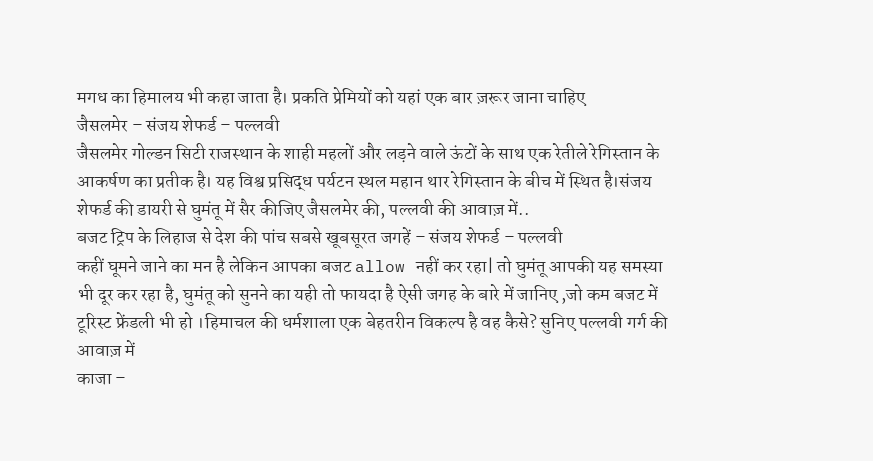मगध का हिमालय भी कहा जाता है। प्रकति प्रेमियों को यहां एक बार ज़रूर जाना चाहिए
जैसलमेर – संजय शेफर्ड – पल्लवी
जैसलमेर गोल्डन सिटी राजस्थान के शाही महलों और लड़ने वाले ऊंटों के साथ एक रेतीले रेगिस्तान के आकर्षण का प्रतीक है। यह विश्व प्रसिद्ध पर्यटन स्थल महान थार रेगिस्तान के बीच में स्थित है।संजय शेफर्ड की डायरी से घुमंतू में सैर कीजिए जैसलमेर की, पल्लवी की आवाज़ में..
बजट ट्रिप के लिहाज से देश की पांच सबसे खूबसूरत जगहें – संजय शेफर्ड – पल्लवी
कहीं घूमने जाने का मन है लेकिन आपका बजट allow नहीं कर रहा| तो घुमंतू आपकी यह समस्या भी दूर कर रहा है, घुमंतू को सुनने का यही तो फायदा है ऐसी जगह के बारे में जानिए ,जो कम बजट में टूरिस्ट फ्रेंडली भी हो ।हिमाचल की धर्मशाला एक बेहतरीन विकल्प है वह कैसे? सुनिए पल्लवी गर्ग की आवाज़ में
काजा –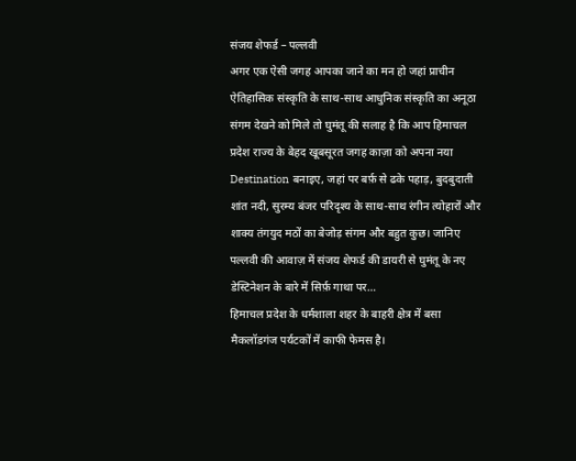संजय शेफर्ड – पल्लवी
अगर एक ऐसी जगह आपका जाने का मन हो जहां प्राचीन ऐतिहासिक संस्कृति के साथ-साथ आधुनिक संस्कृति का अनूठा संगम देखने को मिले तो घुमंतू की सलाह है कि आप हिमाचल प्रदेश राज्य के बेहद खूबसूरत जगह काज़ा को अपना नया Destination बनाइए, जहां पर बर्फ़ से ढके पहाड़, बुदबुदाती शांत नदी, सुरम्य बंजर परिदृश्य के साथ-साथ रंगीन त्योहारों और शाक्य तंगयुद मठों का बेजोड़ संगम और बहुत कुछ। जानिए पल्लवी की आवाज़ में संजय शेफर्ड की डायरी से घुमंतू के नए डेस्टिनेशन के बारे में सिर्फ़ गाथा पर…
हिमाचल प्रदेश के धर्मशाला शहर के बाहरी क्षेत्र में बसा मैकलॉडगंज पर्यटकों में काफी फेमस है।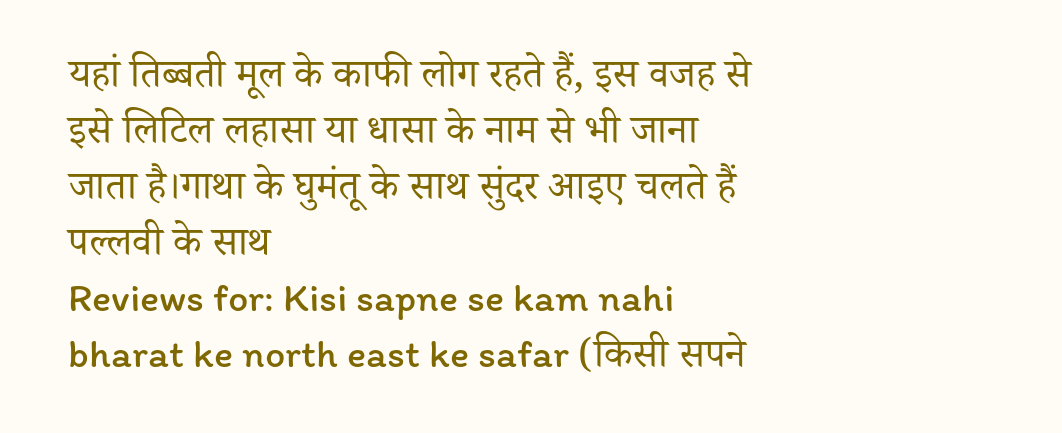यहां तिब्बती मूल के काफी लोग रहते हैं, इस वजह से इसे लिटिल लहासा या धासा के नाम से भी जाना जाता है।गाथा के घुमंतू के साथ सुंदर आइए चलते हैं पल्लवी के साथ
Reviews for: Kisi sapne se kam nahi bharat ke north east ke safar (किसी सपने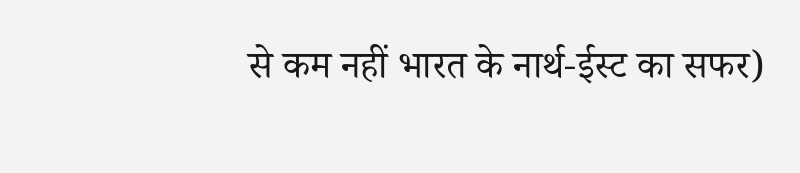से कम नहीं भारत के नार्थ-ईस्ट का सफर)